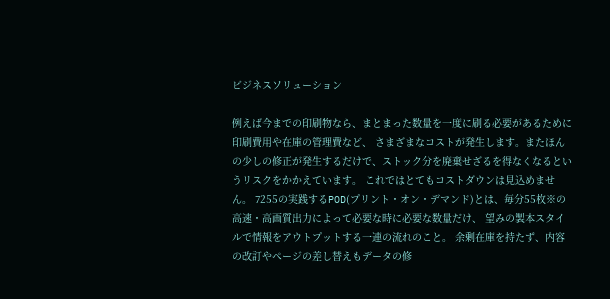ビジネスソリューション

例えば今までの印刷物なら、まとまった数量を一度に刷る必要があるために印刷費用や在庫の管理費など、 さまざまなコストが発生します。またほんの少しの修正が発生するだけで、ストック分を廃棄せざるを得なくなるというリスクをかかえています。 これではとてもコストダウンは見込めません。 7255の実践するPOD(プリント・オン・デマンド)とは、毎分55枚※の高速・高画質出力によって必要な時に必要な数量だけ、 望みの製本スタイルで情報をアウトプットする一連の流れのこと。 余剰在庫を持たず、内容の改訂やページの差し替えもデータの修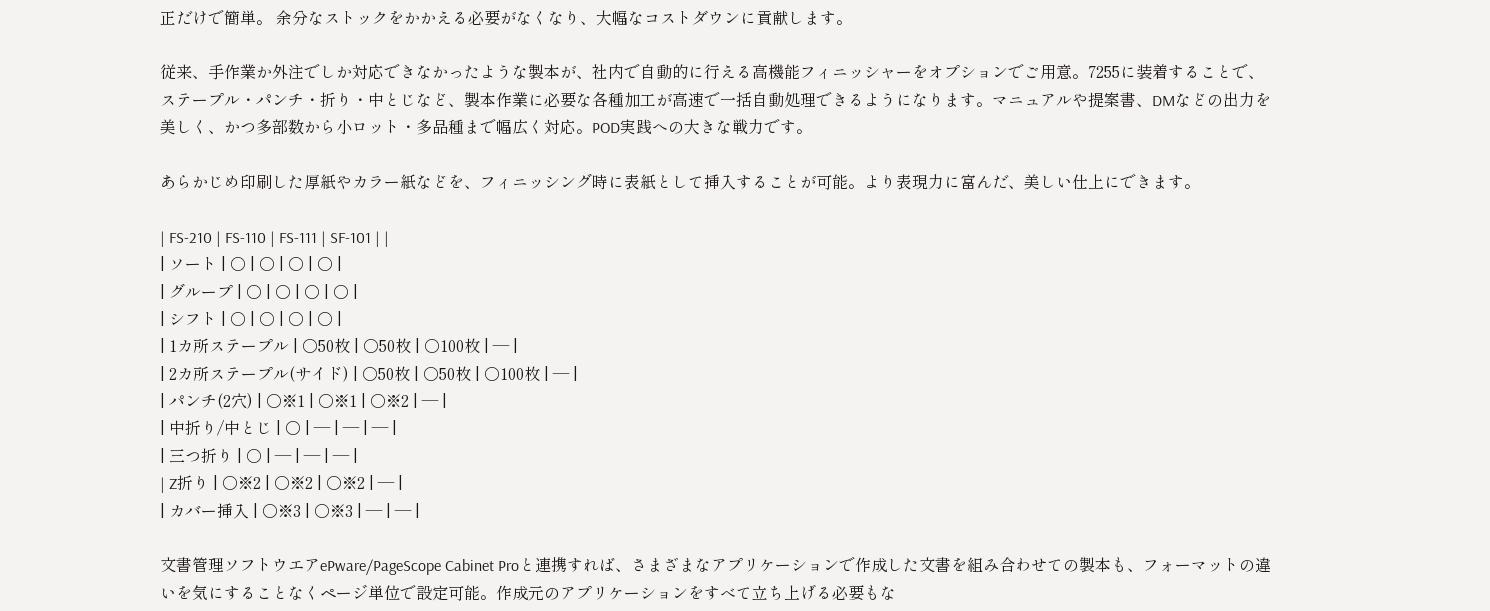正だけで簡単。 余分なストックをかかえる必要がなくなり、大幅なコストダウンに貢献します。

従来、手作業か外注でしか対応できなかったような製本が、社内で自動的に行える高機能フィニッシャーをオプションでご用意。7255に装着することで、ステープル・パンチ・折り・中とじなど、製本作業に必要な各種加工が高速で一括自動処理できるようになります。マニュアルや提案書、DMなどの出力を美しく、かつ多部数から小ロット・多品種まで幅広く対応。POD実践への大きな戦力です。

あらかじめ印刷した厚紙やカラー紙などを、フィニッシング時に表紙として挿入することが可能。より表現力に富んだ、美しい仕上にできます。

| FS-210 | FS-110 | FS-111 | SF-101 | |
| ソート | ○ | ○ | ○ | ○ |
| グループ | ○ | ○ | ○ | ○ |
| シフト | ○ | ○ | ○ | ○ |
| 1カ所ステープル | ○50枚 | ○50枚 | ○100枚 | ― |
| 2カ所ステープル(サイド) | ○50枚 | ○50枚 | ○100枚 | ― |
| パンチ(2穴) | ○※1 | ○※1 | ○※2 | ― |
| 中折り/中とじ | ○ | ― | ― | ― |
| 三つ折り | ○ | ― | ― | ― |
| Z折り | ○※2 | ○※2 | ○※2 | ― |
| カバー挿入 | ○※3 | ○※3 | ― | ― |

文書管理ソフトウエアePware/PageScope Cabinet Proと連携すれば、さまざまなアプリケーションで作成した文書を組み合わせての製本も、フォーマットの違いを気にすることなくページ単位で設定可能。作成元のアプリケーションをすべて立ち上げる必要もな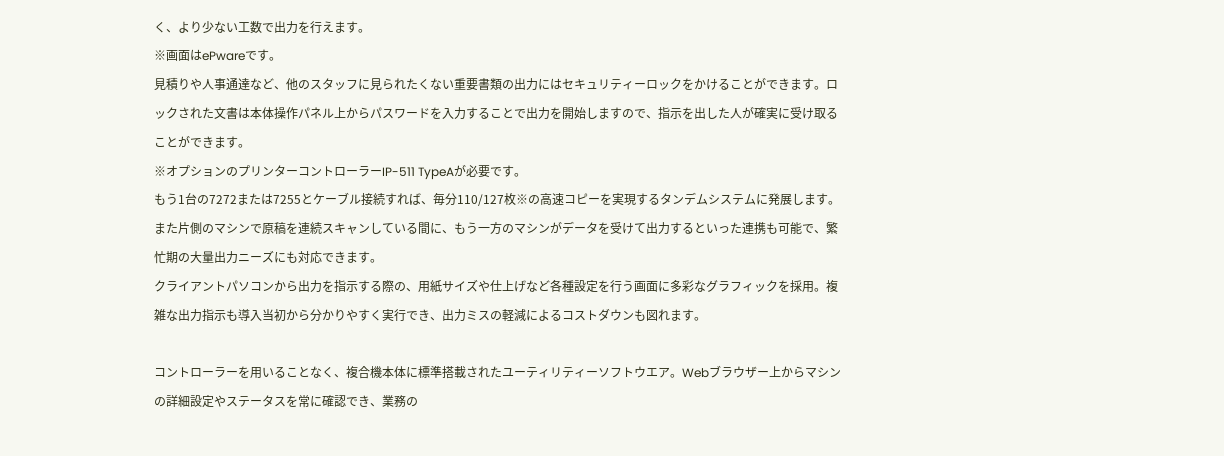く、より少ない工数で出力を行えます。
※画面はePwareです。
見積りや人事通達など、他のスタッフに見られたくない重要書類の出力にはセキュリティーロックをかけることができます。ロックされた文書は本体操作パネル上からパスワードを入力することで出力を開始しますので、指示を出した人が確実に受け取ることができます。
※オプションのプリンターコントローラーIP-511 TypeAが必要です。
もう1台の7272または7255とケーブル接続すれば、毎分110/127枚※の高速コピーを実現するタンデムシステムに発展します。また片側のマシンで原稿を連続スキャンしている間に、もう一方のマシンがデータを受けて出力するといった連携も可能で、繁忙期の大量出力ニーズにも対応できます。
クライアントパソコンから出力を指示する際の、用紙サイズや仕上げなど各種設定を行う画面に多彩なグラフィックを採用。複雑な出力指示も導入当初から分かりやすく実行でき、出力ミスの軽減によるコストダウンも図れます。

コントローラーを用いることなく、複合機本体に標準搭載されたユーティリティーソフトウエア。Webブラウザー上からマシンの詳細設定やステータスを常に確認でき、業務の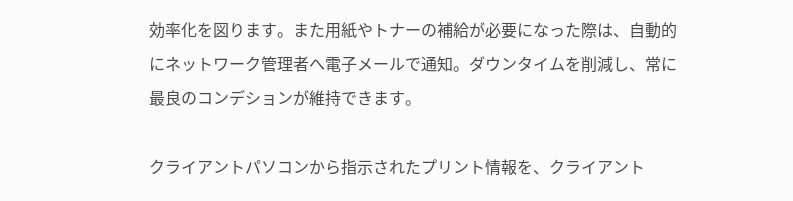効率化を図ります。また用紙やトナーの補給が必要になった際は、自動的にネットワーク管理者へ電子メールで通知。ダウンタイムを削減し、常に最良のコンデションが維持できます。

クライアントパソコンから指示されたプリント情報を、クライアント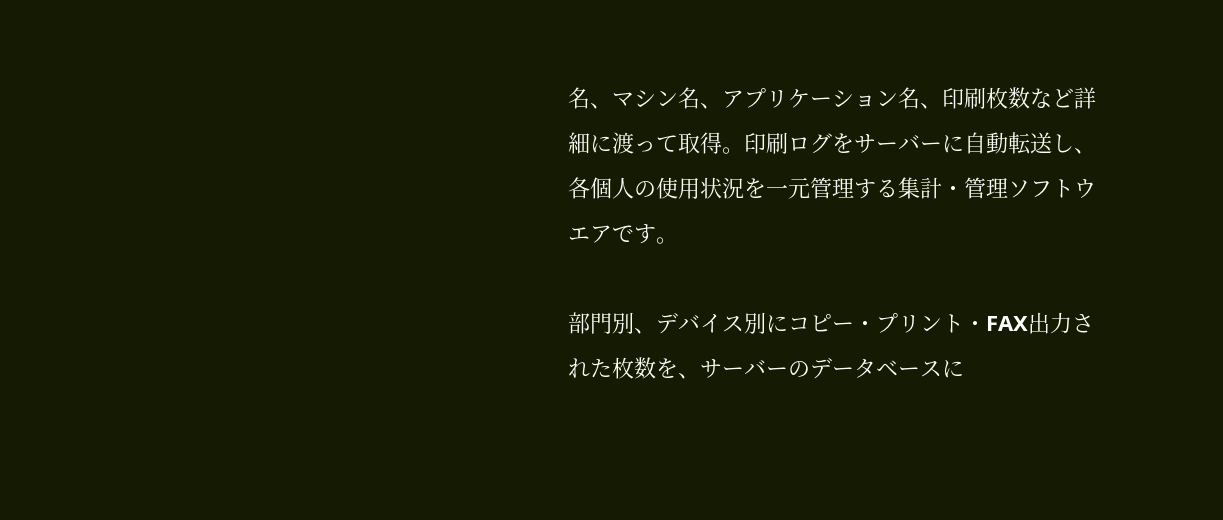名、マシン名、アプリケーション名、印刷枚数など詳細に渡って取得。印刷ログをサーバーに自動転送し、各個人の使用状況を一元管理する集計・管理ソフトウエアです。

部門別、デバイス別にコピー・プリント・FAX出力された枚数を、サーバーのデータベースに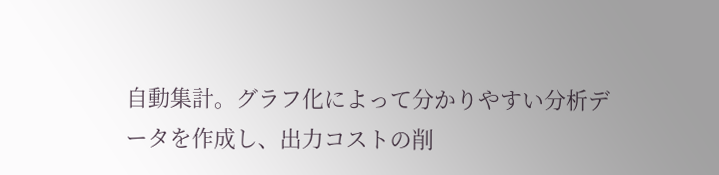自動集計。グラフ化によって分かりやすい分析データを作成し、出力コストの削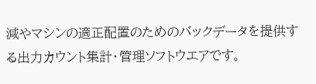減やマシンの適正配置のためのバックデータを提供する出力カウント集計・管理ソフトウエアです。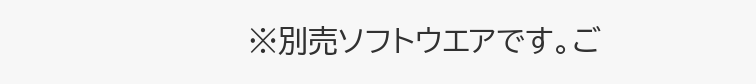※別売ソフトウエアです。ご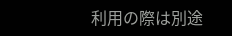利用の際は別途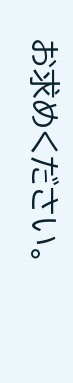お求めください。